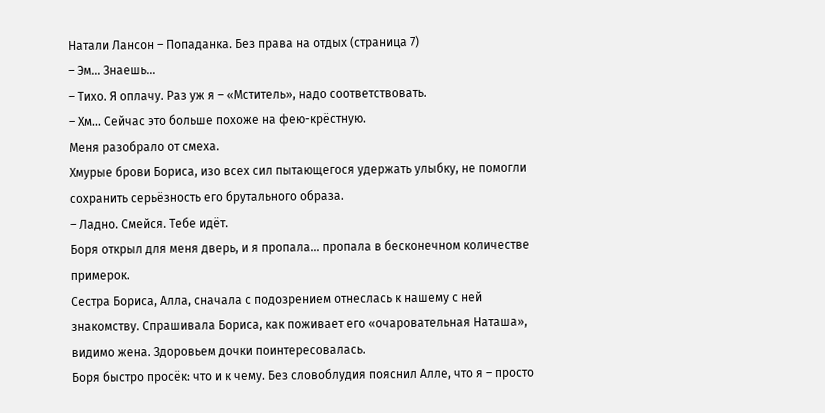Натали Лансон – Попаданка. Без права на отдых (страница 7)
– Эм… Знаешь…
– Тихо. Я оплачу. Раз уж я – «Мститель», надо соответствовать.
– Хм… Сейчас это больше похоже на фею-крёстную.
Меня разобрало от смеха.
Хмурые брови Бориса, изо всех сил пытающегося удержать улыбку, не помогли сохранить серьёзность его брутального образа.
– Ладно. Смейся. Тебе идёт.
Боря открыл для меня дверь, и я пропала… пропала в бесконечном количестве примерок.
Сестра Бориса, Алла, сначала с подозрением отнеслась к нашему с ней знакомству. Спрашивала Бориса, как поживает его «очаровательная Наташа», видимо жена. Здоровьем дочки поинтересовалась.
Боря быстро просёк: что и к чему. Без словоблудия пояснил Алле, что я – просто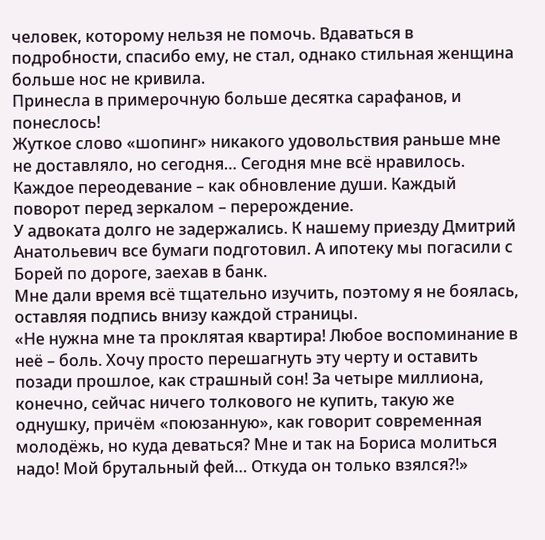человек, которому нельзя не помочь. Вдаваться в подробности, спасибо ему, не стал, однако стильная женщина больше нос не кривила.
Принесла в примерочную больше десятка сарафанов, и понеслось!
Жуткое слово «шопинг» никакого удовольствия раньше мне не доставляло, но сегодня… Сегодня мне всё нравилось.
Каждое переодевание – как обновление души. Каждый поворот перед зеркалом – перерождение.
У адвоката долго не задержались. К нашему приезду Дмитрий Анатольевич все бумаги подготовил. А ипотеку мы погасили с Борей по дороге, заехав в банк.
Мне дали время всё тщательно изучить, поэтому я не боялась, оставляя подпись внизу каждой страницы.
«Не нужна мне та проклятая квартира! Любое воспоминание в неё – боль. Хочу просто перешагнуть эту черту и оставить позади прошлое, как страшный сон! За четыре миллиона, конечно, сейчас ничего толкового не купить, такую же однушку, причём «поюзанную», как говорит современная молодёжь, но куда деваться? Мне и так на Бориса молиться надо! Мой брутальный фей… Откуда он только взялся?!»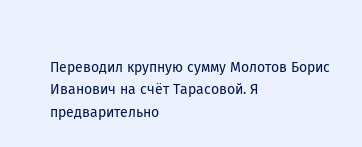Переводил крупную сумму Молотов Борис Иванович на счёт Тарасовой. Я предварительно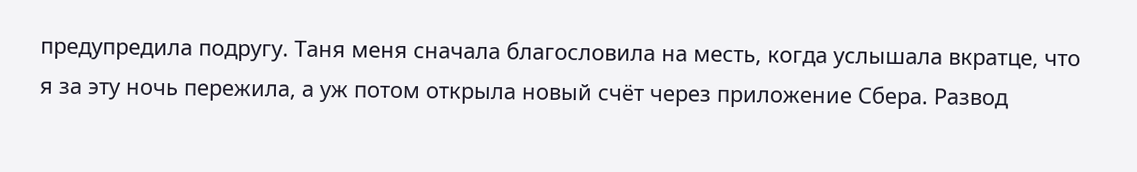предупредила подругу. Таня меня сначала благословила на месть, когда услышала вкратце, что я за эту ночь пережила, а уж потом открыла новый счёт через приложение Сбера. Развод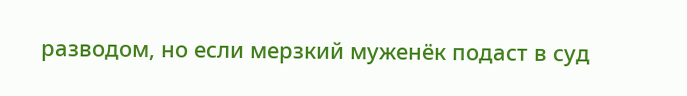разводом, но если мерзкий муженёк подаст в суд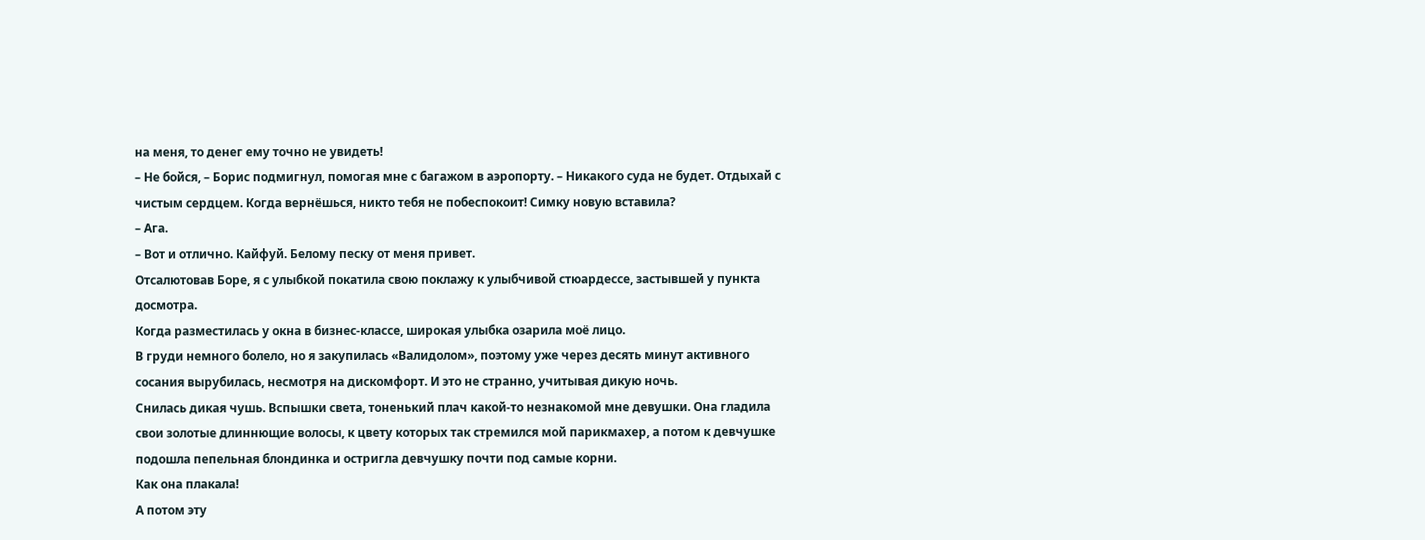на меня, то денег ему точно не увидеть!
– Не бойся, – Борис подмигнул, помогая мне с багажом в аэропорту. – Никакого суда не будет. Отдыхай с чистым сердцем. Когда вернёшься, никто тебя не побеспокоит! Симку новую вставила?
– Ага.
– Вот и отлично. Кайфуй. Белому песку от меня привет.
Отсалютовав Боре, я с улыбкой покатила свою поклажу к улыбчивой стюардессе, застывшей у пункта досмотра.
Когда разместилась у окна в бизнес-классе, широкая улыбка озарила моё лицо.
В груди немного болело, но я закупилась «Валидолом», поэтому уже через десять минут активного сосания вырубилась, несмотря на дискомфорт. И это не странно, учитывая дикую ночь.
Снилась дикая чушь. Вспышки света, тоненький плач какой-то незнакомой мне девушки. Она гладила свои золотые длиннющие волосы, к цвету которых так стремился мой парикмахер, а потом к девчушке подошла пепельная блондинка и остригла девчушку почти под самые корни.
Как она плакала!
А потом эту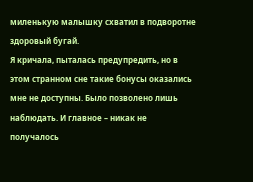миленькую малышку схватил в подворотне здоровый бугай.
Я кричала, пыталась предупредить, но в этом странном сне такие бонусы оказались мне не доступны. Было позволено лишь наблюдать. И главное – никак не получалось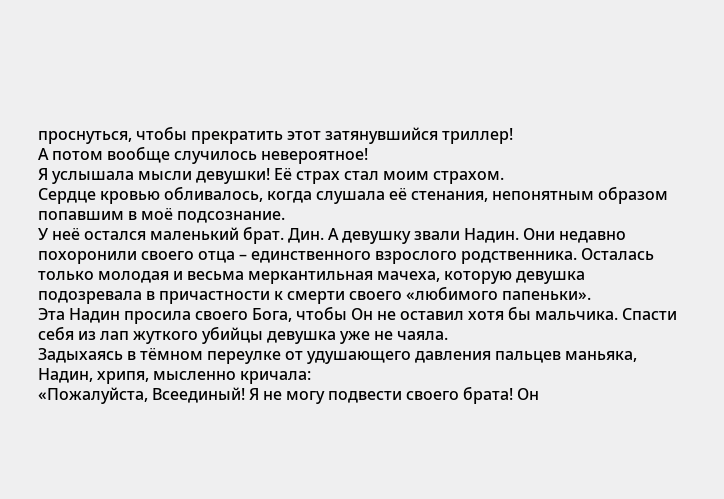проснуться, чтобы прекратить этот затянувшийся триллер!
А потом вообще случилось невероятное!
Я услышала мысли девушки! Её страх стал моим страхом.
Сердце кровью обливалось, когда слушала её стенания, непонятным образом попавшим в моё подсознание.
У неё остался маленький брат. Дин. А девушку звали Надин. Они недавно похоронили своего отца – единственного взрослого родственника. Осталась только молодая и весьма меркантильная мачеха, которую девушка подозревала в причастности к смерти своего «любимого папеньки».
Эта Надин просила своего Бога, чтобы Он не оставил хотя бы мальчика. Спасти себя из лап жуткого убийцы девушка уже не чаяла.
Задыхаясь в тёмном переулке от удушающего давления пальцев маньяка, Надин, хрипя, мысленно кричала:
«Пожалуйста, Всеединый! Я не могу подвести своего брата! Он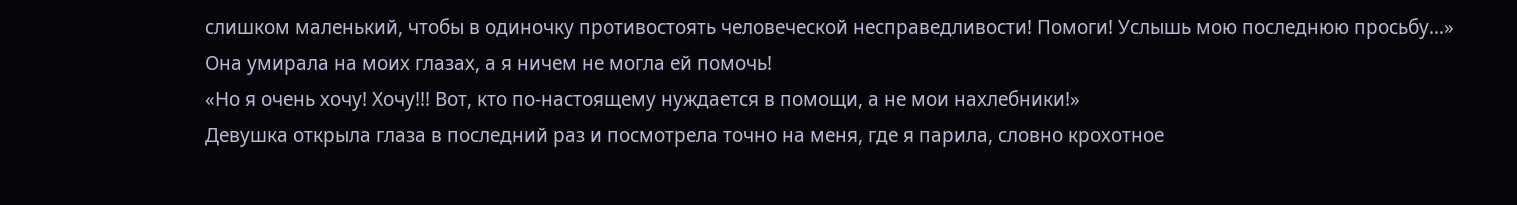слишком маленький, чтобы в одиночку противостоять человеческой несправедливости! Помоги! Услышь мою последнюю просьбу…»
Она умирала на моих глазах, а я ничем не могла ей помочь!
«Но я очень хочу! Хочу!!! Вот, кто по-настоящему нуждается в помощи, а не мои нахлебники!»
Девушка открыла глаза в последний раз и посмотрела точно на меня, где я парила, словно крохотное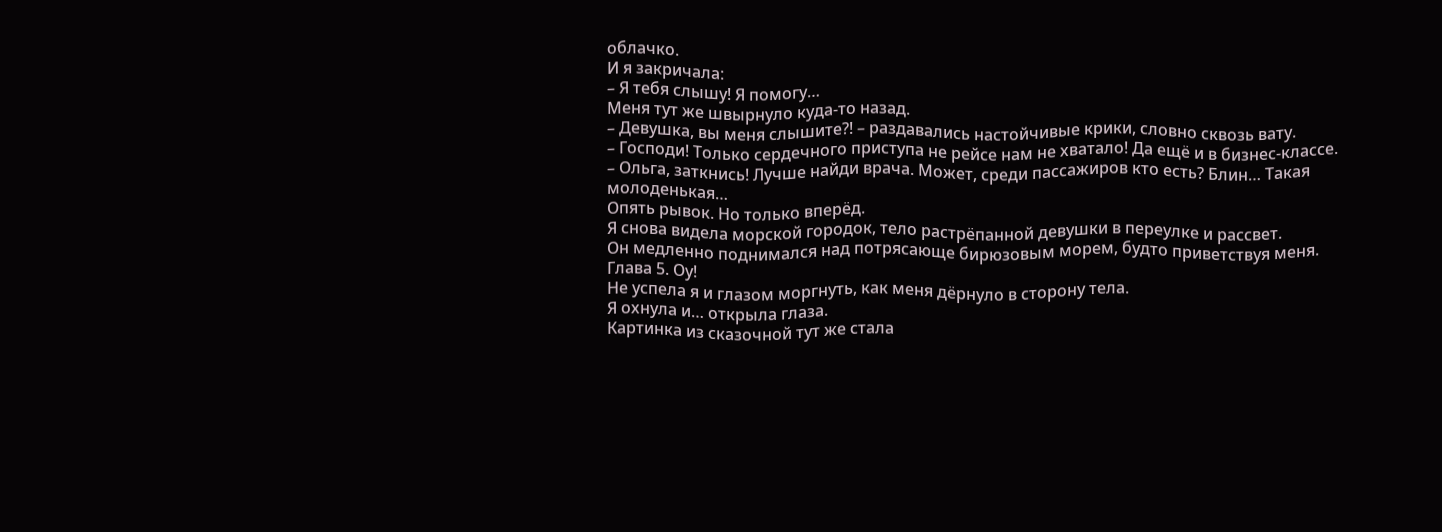облачко.
И я закричала:
– Я тебя слышу! Я помогу…
Меня тут же швырнуло куда-то назад.
– Девушка, вы меня слышите?! – раздавались настойчивые крики, словно сквозь вату.
– Господи! Только сердечного приступа не рейсе нам не хватало! Да ещё и в бизнес-классе.
– Ольга, заткнись! Лучше найди врача. Может, среди пассажиров кто есть? Блин… Такая молоденькая…
Опять рывок. Но только вперёд.
Я снова видела морской городок, тело растрёпанной девушки в переулке и рассвет.
Он медленно поднимался над потрясающе бирюзовым морем, будто приветствуя меня.
Глава 5. Оу!
Не успела я и глазом моргнуть, как меня дёрнуло в сторону тела.
Я охнула и… открыла глаза.
Картинка из сказочной тут же стала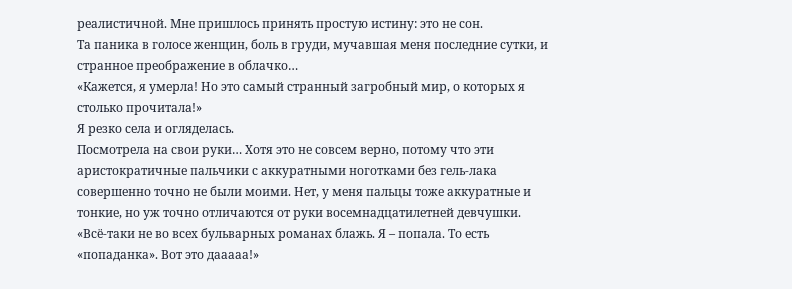реалистичной. Мне пришлось принять простую истину: это не сон.
Та паника в голосе женщин, боль в груди, мучавшая меня последние сутки, и странное преображение в облачко…
«Кажется, я умерла! Но это самый странный загробный мир, о которых я столько прочитала!»
Я резко села и огляделась.
Посмотрела на свои руки… Хотя это не совсем верно, потому что эти аристократичные пальчики с аккуратными ноготками без гель-лака совершенно точно не были моими. Нет, у меня пальцы тоже аккуратные и тонкие, но уж точно отличаются от руки восемнадцатилетней девчушки.
«Всё-таки не во всех бульварных романах блажь. Я – попала. То есть «попаданка». Вот это дааааа!»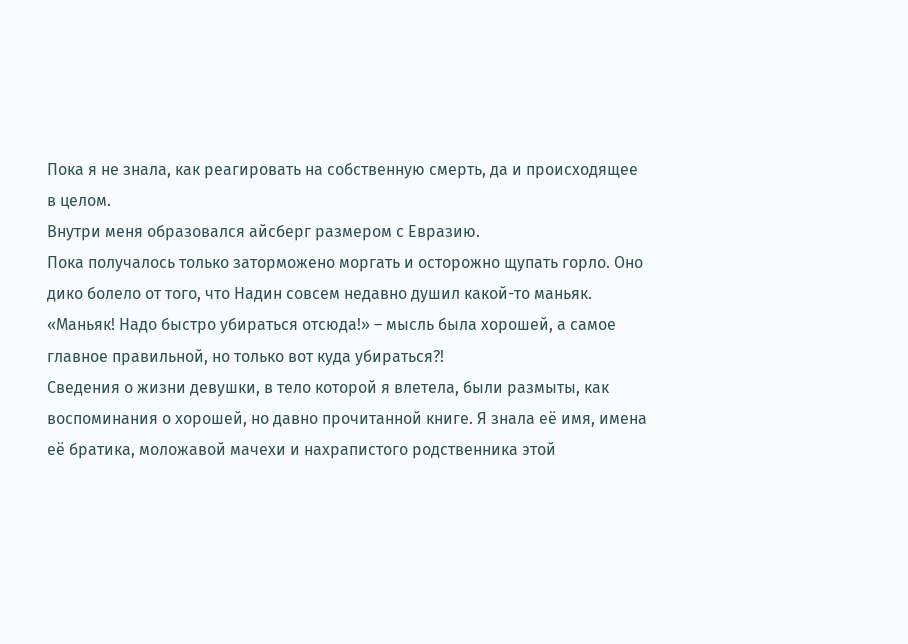Пока я не знала, как реагировать на собственную смерть, да и происходящее в целом.
Внутри меня образовался айсберг размером с Евразию.
Пока получалось только заторможено моргать и осторожно щупать горло. Оно дико болело от того, что Надин совсем недавно душил какой-то маньяк.
«Маньяк! Надо быстро убираться отсюда!» – мысль была хорошей, а самое главное правильной, но только вот куда убираться?!
Сведения о жизни девушки, в тело которой я влетела, были размыты, как воспоминания о хорошей, но давно прочитанной книге. Я знала её имя, имена её братика, моложавой мачехи и нахрапистого родственника этой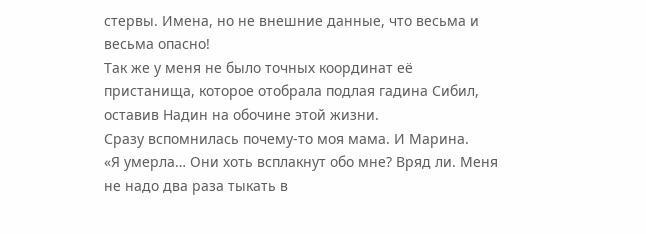стервы. Имена, но не внешние данные, что весьма и весьма опасно!
Так же у меня не было точных координат её пристанища, которое отобрала подлая гадина Сибил, оставив Надин на обочине этой жизни.
Сразу вспомнилась почему-то моя мама. И Марина.
«Я умерла… Они хоть всплакнут обо мне? Вряд ли. Меня не надо два раза тыкать в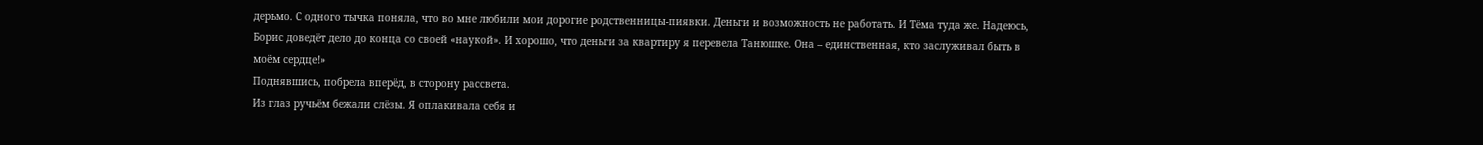дерьмо. С одного тычка поняла, что во мне любили мои дорогие родственницы-пиявки. Деньги и возможность не работать. И Тёма туда же. Надеюсь, Борис доведёт дело до конца со своей «наукой». И хорошо, что деньги за квартиру я перевела Танюшке. Она – единственная, кто заслуживал быть в моём сердце!»
Поднявшись, побрела вперёд, в сторону рассвета.
Из глаз ручьём бежали слёзы. Я оплакивала себя и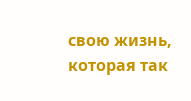свою жизнь, которая так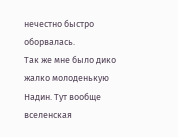нечестно быстро оборвалась.
Так же мне было дико жалко молоденькую Надин. Тут вообще вселенская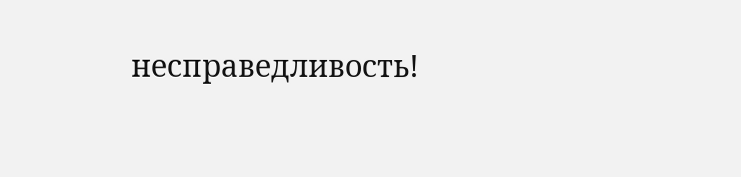несправедливость!